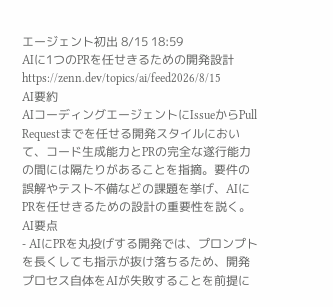エージェント初出 8/15 18:59
AIに1つのPRを任せきるための開発設計
https://zenn.dev/topics/ai/feed2026/8/15
AI要約
AIコーディングエージェントにIssueからPull Requestまでを任せる開発スタイルにおいて、コード生成能力とPRの完全な遂行能力の間には隔たりがあることを指摘。要件の誤解やテスト不備などの課題を挙げ、AIにPRを任せきるための設計の重要性を説く。
AI要点
- AIにPRを丸投げする開発では、プロンプトを長くしても指示が抜け落ちるため、開発プロセス自体をAIが失敗することを前提に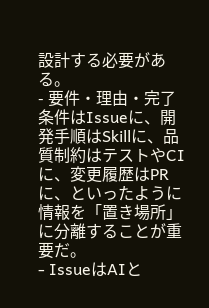設計する必要がある。
- 要件・理由・完了条件はIssueに、開発手順はSkillに、品質制約はテストやCIに、変更履歴はPRに、といったように情報を「置き場所」に分離することが重要だ。
- IssueはAIと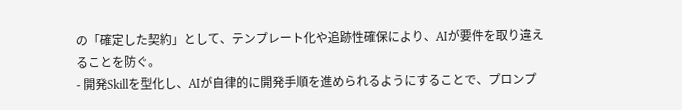の「確定した契約」として、テンプレート化や追跡性確保により、AIが要件を取り違えることを防ぐ。
- 開発Skillを型化し、AIが自律的に開発手順を進められるようにすることで、プロンプ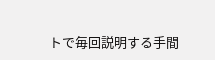トで毎回説明する手間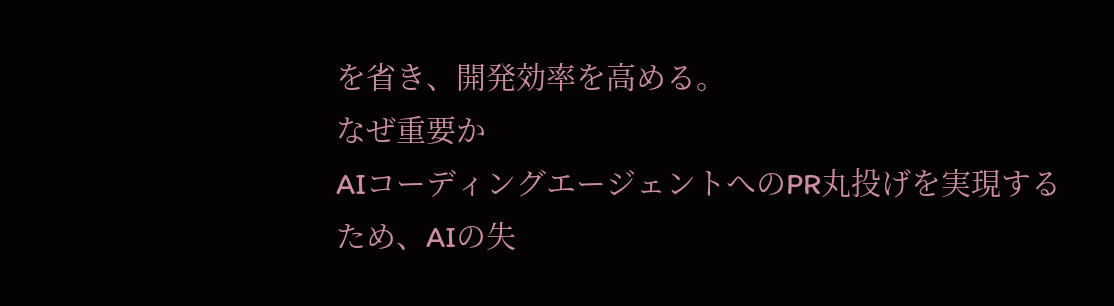を省き、開発効率を高める。
なぜ重要か
AIコーディングエージェントへのPR丸投げを実現するため、AIの失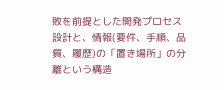敗を前提とした開発プロセス設計と、情報(要件、手順、品質、履歴)の「置き場所」の分離という構造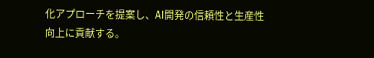化アプローチを提案し、AI開発の信頼性と生産性向上に貢献する。